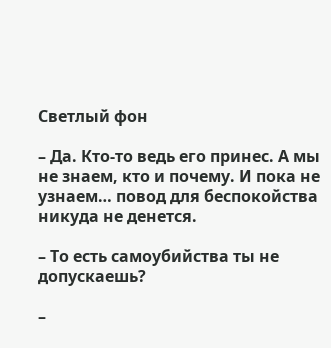Светлый фон

– Да. Кто-то ведь его принес. А мы не знаем, кто и почему. И пока не узнаем… повод для беспокойства никуда не денется.

– То есть самоубийства ты не допускаешь?

–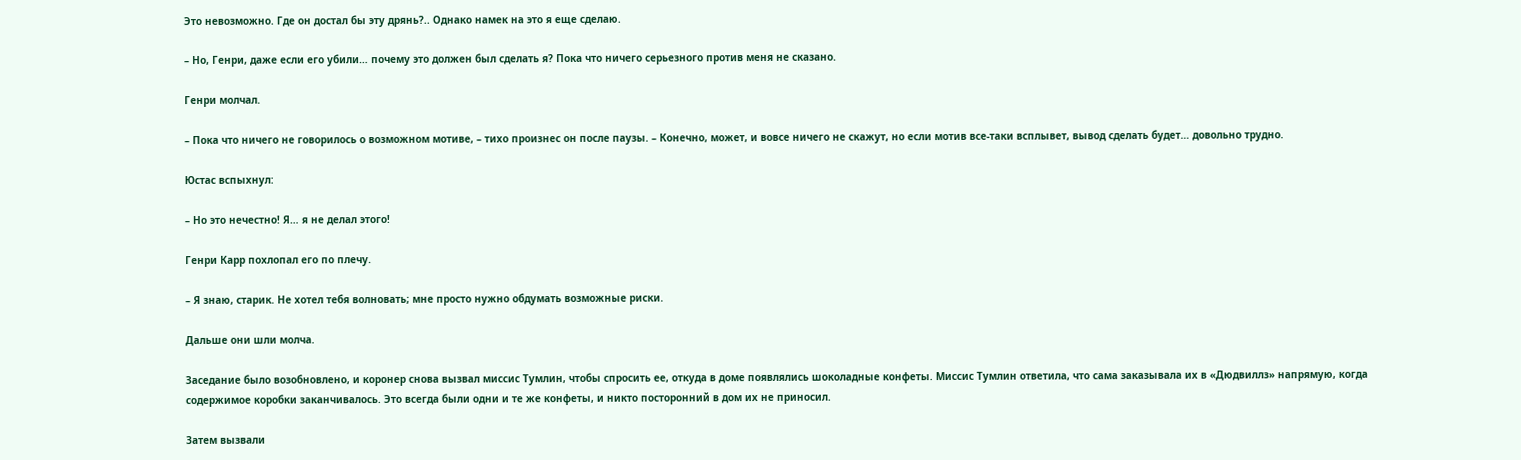Это невозможно. Где он достал бы эту дрянь?.. Однако намек на это я еще сделаю.

– Но, Генри, даже если его убили… почему это должен был сделать я? Пока что ничего серьезного против меня не сказано.

Генри молчал.

– Пока что ничего не говорилось о возможном мотиве, – тихо произнес он после паузы. – Конечно, может, и вовсе ничего не скажут, но если мотив все-таки всплывет, вывод сделать будет… довольно трудно.

Юстас вспыхнул:

– Но это нечестно! Я… я не делал этого!

Генри Карр похлопал его по плечу.

– Я знаю, старик. Не хотел тебя волновать; мне просто нужно обдумать возможные риски.

Дальше они шли молча.

Заседание было возобновлено, и коронер снова вызвал миссис Тумлин, чтобы спросить ее, откуда в доме появлялись шоколадные конфеты. Миссис Тумлин ответила, что сама заказывала их в «Дюдвиллз» напрямую, когда содержимое коробки заканчивалось. Это всегда были одни и те же конфеты, и никто посторонний в дом их не приносил.

Затем вызвали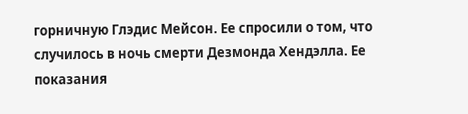горничную Глэдис Мейсон. Ее спросили о том, что случилось в ночь смерти Дезмонда Хендэлла. Ее показания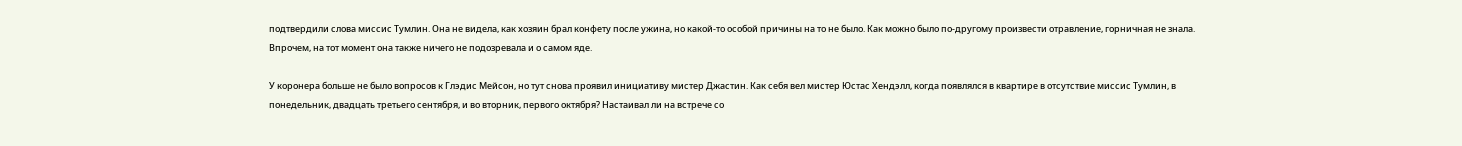подтвердили слова миссис Тумлин. Она не видела, как хозяин брал конфету после ужина, но какой-то особой причины на то не было. Как можно было по-другому произвести отравление, горничная не знала. Впрочем, на тот момент она также ничего не подозревала и о самом яде.

У коронера больше не было вопросов к Глэдис Мейсон, но тут снова проявил инициативу мистер Джастин. Как себя вел мистер Юстас Хендэлл, когда появлялся в квартире в отсутствие миссис Тумлин, в понедельник, двадцать третьего сентября, и во вторник, первого октября? Настаивал ли на встрече со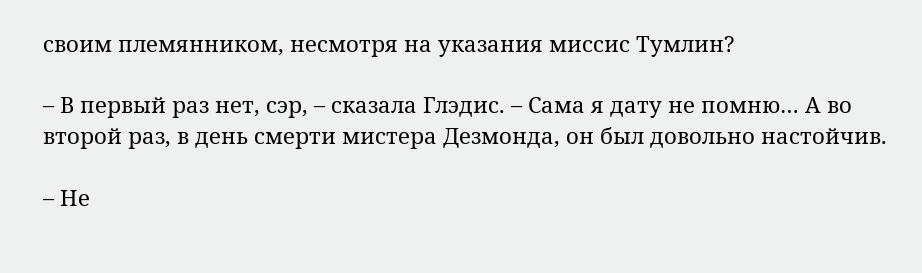своим племянником, несмотря на указания миссис Тумлин?

– В первый раз нет, сэр, – сказала Глэдис. – Сама я дату не помню… А во второй раз, в день смерти мистера Дезмонда, он был довольно настойчив.

– Не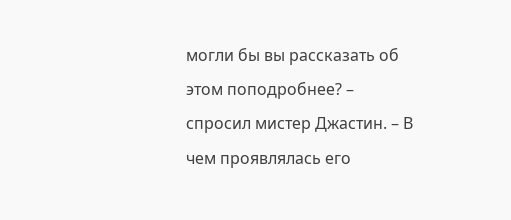могли бы вы рассказать об этом поподробнее? – спросил мистер Джастин. – В чем проявлялась его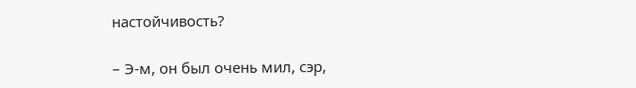настойчивость?

– Э-м, он был очень мил, сэр,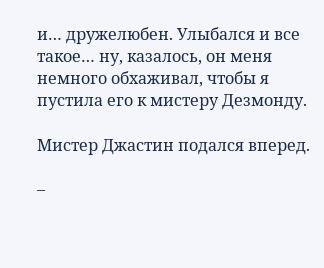и… дружелюбен. Улыбался и все такое… ну, казалось, он меня немного обхаживал, чтобы я пустила его к мистеру Дезмонду.

Мистер Джастин подался вперед.

–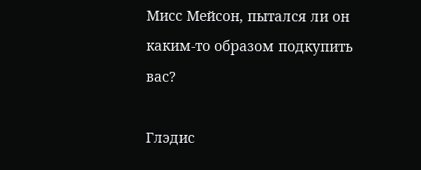Мисс Мейсон, пытался ли он каким-то образом подкупить вас?

Глэдис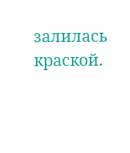залилась краской.